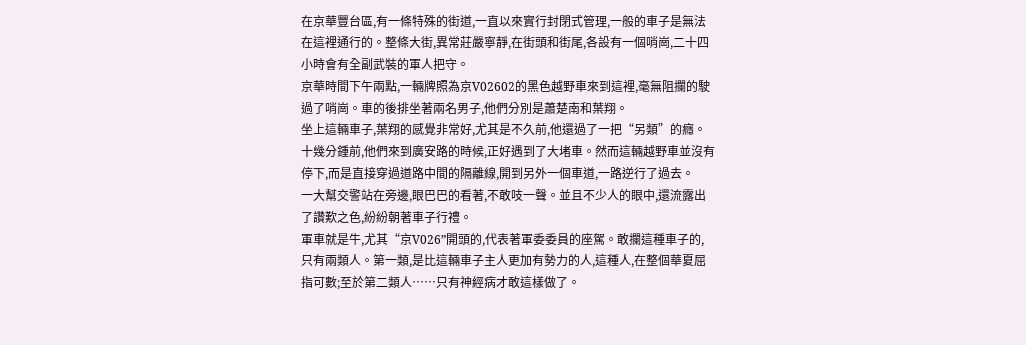在京華豐台區,有一條特殊的街道,一直以來實行封閉式管理,一般的車子是無法在這裡通行的。整條大街,異常莊嚴寧靜,在街頭和街尾,各設有一個哨崗,二十四小時會有全副武裝的軍人把守。
京華時間下午兩點,一輛牌照為京V02602的黑色越野車來到這裡,毫無阻攔的駛過了哨崗。車的後排坐著兩名男子,他們分別是蕭楚南和葉翔。
坐上這輛車子,葉翔的感覺非常好,尤其是不久前,他還過了一把“另類”的癮。
十幾分鍾前,他們來到廣安路的時候,正好遇到了大堵車。然而這輛越野車並沒有停下,而是直接穿過道路中間的隔離線,開到另外一個車道,一路逆行了過去。
一大幫交警站在旁邊,眼巴巴的看著,不敢吱一聲。並且不少人的眼中,還流露出了讚歎之色,紛紛朝著車子行禮。
軍車就是牛,尤其“京V026”開頭的,代表著軍委委員的座駕。敢攔這種車子的,只有兩類人。第一類,是比這輛車子主人更加有勢力的人,這種人,在整個華夏屈指可數;至於第二類人……只有神經病才敢這樣做了。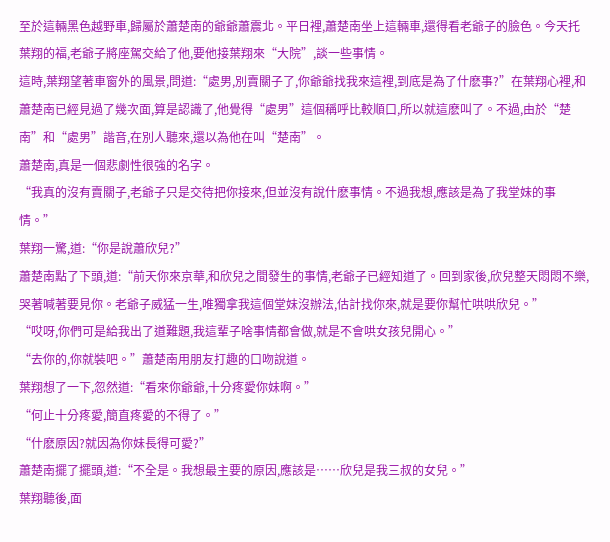至於這輛黑色越野車,歸屬於蕭楚南的爺爺蕭震北。平日裡,蕭楚南坐上這輛車,還得看老爺子的臉色。今天托葉翔的福,老爺子將座駕交給了他,要他接葉翔來“大院”,談一些事情。
這時,葉翔望著車窗外的風景,問道:“處男,別賣關子了,你爺爺找我來這裡,到底是為了什麽事?”在葉翔心裡,和蕭楚南已經見過了幾次面,算是認識了,他覺得“處男”這個稱呼比較順口,所以就這麽叫了。不過,由於“楚南”和“處男”諧音,在別人聽來,還以為他在叫“楚南”。
蕭楚南,真是一個悲劇性很強的名字。
“我真的沒有賣關子,老爺子只是交待把你接來,但並沒有說什麽事情。不過我想,應該是為了我堂妹的事情。”
葉翔一驚,道:“你是說蕭欣兒?”
蕭楚南點了下頭,道:“前天你來京華,和欣兒之間發生的事情,老爺子已經知道了。回到家後,欣兒整天悶悶不樂,哭著喊著要見你。老爺子威猛一生,唯獨拿我這個堂妹沒辦法,估計找你來,就是要你幫忙哄哄欣兒。”
“哎呀,你們可是給我出了道難題,我這輩子啥事情都會做,就是不會哄女孩兒開心。”
“去你的,你就裝吧。”蕭楚南用朋友打趣的口吻說道。
葉翔想了一下,忽然道:“看來你爺爺,十分疼愛你妹啊。”
“何止十分疼愛,簡直疼愛的不得了。”
“什麽原因?就因為你妹長得可愛?”
蕭楚南擺了擺頭,道:“不全是。我想最主要的原因,應該是……欣兒是我三叔的女兒。”
葉翔聽後,面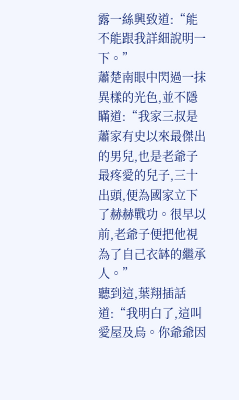露一絲興致道:“能不能跟我詳細說明一下。”
蕭楚南眼中閃過一抹異樣的光色,並不隱瞞道:“我家三叔是蕭家有史以來最傑出的男兒,也是老爺子最疼愛的兒子,三十出頭,便為國家立下了赫赫戰功。很早以前,老爺子便把他視為了自己衣缽的繼承人。”
聽到這,葉翔插話道:“我明白了,這叫愛屋及烏。你爺爺因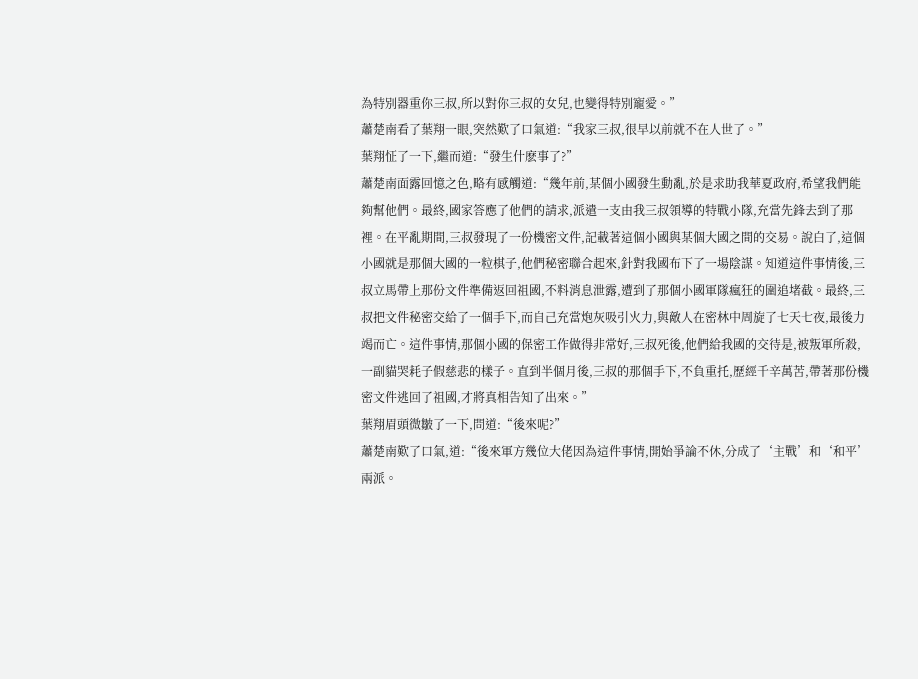為特別器重你三叔,所以對你三叔的女兒,也變得特別寵愛。”
蕭楚南看了葉翔一眼,突然歎了口氣道:“我家三叔,很早以前就不在人世了。”
葉翔怔了一下,繼而道:“發生什麽事了?”
蕭楚南面露回憶之色,略有感觸道:“幾年前,某個小國發生動亂,於是求助我華夏政府,希望我們能夠幫他們。最終,國家答應了他們的請求,派遣一支由我三叔領導的特戰小隊,充當先鋒去到了那裡。在平亂期間,三叔發現了一份機密文件,記載著這個小國與某個大國之間的交易。說白了,這個小國就是那個大國的一粒棋子,他們秘密聯合起來,針對我國布下了一場陰謀。知道這件事情後,三叔立馬帶上那份文件準備返回祖國,不料消息泄露,遭到了那個小國軍隊瘋狂的圍追堵截。最終,三叔把文件秘密交給了一個手下,而自己充當炮灰吸引火力,與敵人在密林中周旋了七天七夜,最後力竭而亡。這件事情,那個小國的保密工作做得非常好,三叔死後,他們給我國的交待是,被叛軍所殺,一副貓哭耗子假慈悲的樣子。直到半個月後,三叔的那個手下,不負重托,歷經千辛萬苦,帶著那份機密文件逃回了祖國,才將真相告知了出來。”
葉翔眉頭微皺了一下,問道:“後來呢?”
蕭楚南歎了口氣,道:“後來軍方幾位大佬因為這件事情,開始爭論不休,分成了‘主戰’和‘和平’兩派。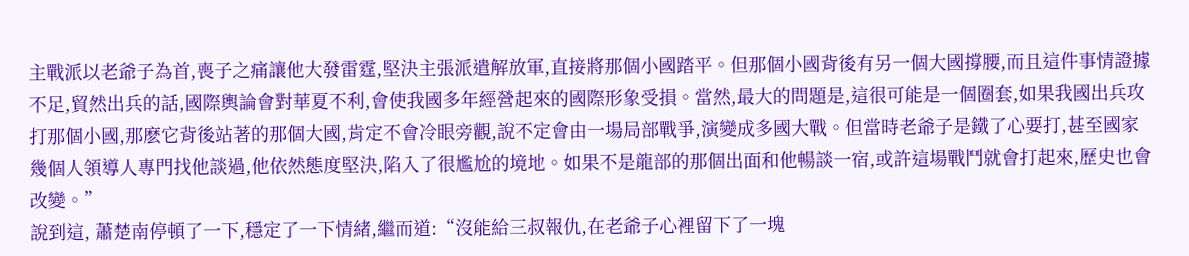主戰派以老爺子為首,喪子之痛讓他大發雷霆,堅決主張派遣解放軍,直接將那個小國踏平。但那個小國背後有另一個大國撐腰,而且這件事情證據不足,貿然出兵的話,國際輿論會對華夏不利,會使我國多年經營起來的國際形象受損。當然,最大的問題是,這很可能是一個圈套,如果我國出兵攻打那個小國,那麽它背後站著的那個大國,肯定不會冷眼旁觀,說不定會由一場局部戰爭,演變成多國大戰。但當時老爺子是鐵了心要打,甚至國家幾個人領導人專門找他談過,他依然態度堅決,陷入了很尷尬的境地。如果不是龍部的那個出面和他暢談一宿,或許這場戰鬥就會打起來,歷史也會改變。”
說到這, 蕭楚南停頓了一下,穩定了一下情緒,繼而道:“沒能給三叔報仇,在老爺子心裡留下了一塊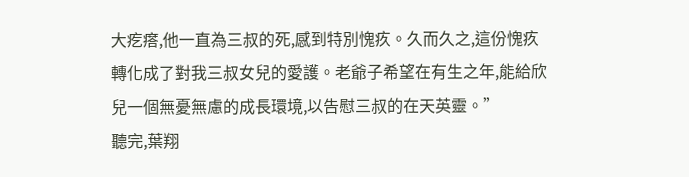大疙瘩,他一直為三叔的死,感到特別愧疚。久而久之,這份愧疚轉化成了對我三叔女兒的愛護。老爺子希望在有生之年,能給欣兒一個無憂無慮的成長環境,以告慰三叔的在天英靈。”
聽完,葉翔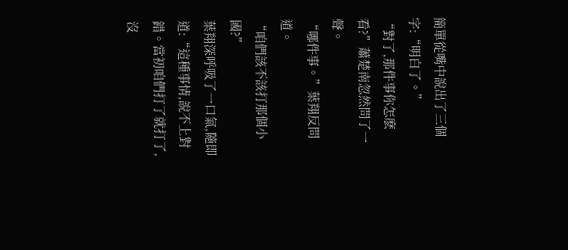簡單從嘴中說出了三個字:“明白了。”
“對了,那件事你怎麽看?”蕭楚南忽然問了一聲。
“哪件事。”葉翔反問道。
“咱們該不該打那個小國?”
葉翔深呼吸了一口氣,隨即道:“這種事情,說不上對錯。當初咱們打了就打了,沒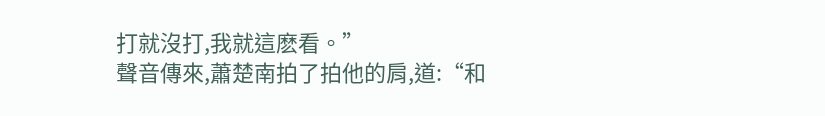打就沒打,我就這麽看。”
聲音傳來,蕭楚南拍了拍他的肩,道:“和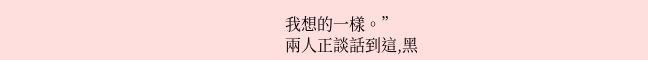我想的一樣。”
兩人正談話到這,黑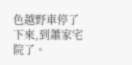色越野車停了下來,到蕭家宅院了。